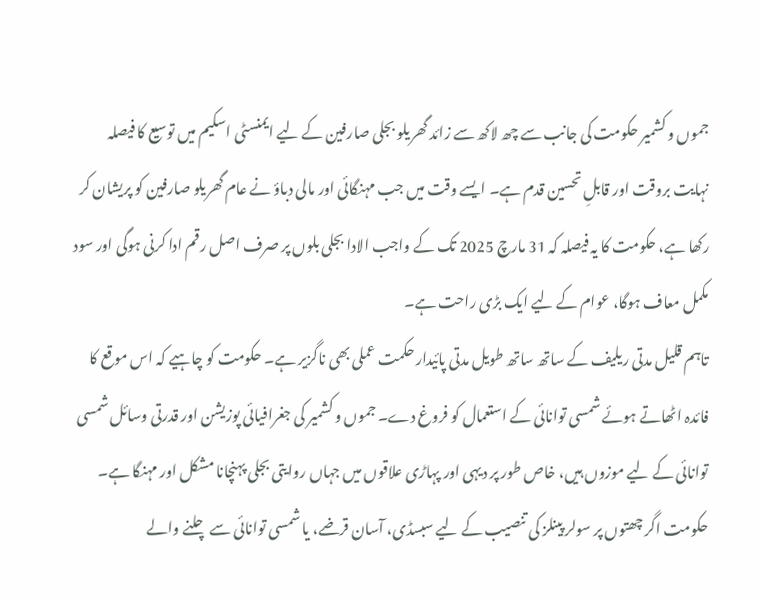جموں و کشمیر حکومت کی جانب سے چھ لاکھ سے زائد گھریلو بجلی صارفین کے لیے ایمنسٹی اسکیم میں توسیع کا فیصلہ نہایت بروقت اور قابلِ تحسین قدم ہے۔ ایسے وقت میں جب مہنگائی اور مالی دباؤ نے عام گھریلو صارفین کو پریشان کر رکھا ہے، حکومت کا یہ فیصلہ کہ 31 مارچ 2025 تک کے واجب الادا بجلی بلوں پر صرف اصل رقم ادا کرنی ہوگی اور سود مکمل معاف ہوگا، عوام کے لیے ایک بڑی راحت ہے۔
تاہم قلیل مدتی ریلیف کے ساتھ ساتھ طویل مدتی پائیدار حکمت عملی بھی ناگزیر ہے۔ حکومت کو چاہیے کہ اس موقع کا فائدہ اٹھاتے ہوئے شمسی توانائی کے استعمال کو فروغ دے۔ جموں و کشمیر کی جغرافیائی پوزیشن اور قدرتی وسائل شمسی توانائی کے لیے موزوں ہیں، خاص طور پر دیہی اور پہاڑی علاقوں میں جہاں روایتی بجلی پہنچانا مشکل اور مہنگا ہے۔
حکومت اگر چھتوں پر سولر پینلز کی تنصیب کے لیے سبسڈی، آسان قرضے، یا شمسی توانائی سے چلنے والے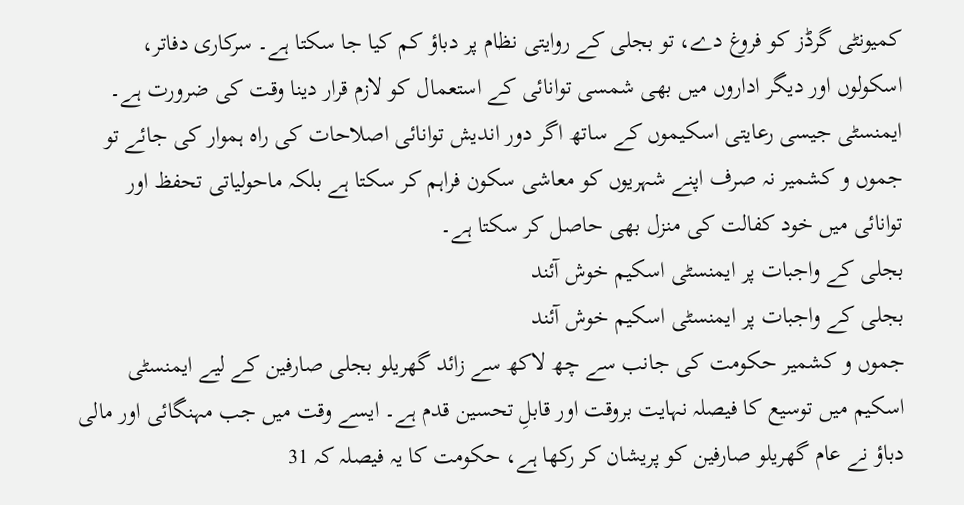کمیونٹی گرڈز کو فروغ دے، تو بجلی کے روایتی نظام پر دباؤ کم کیا جا سکتا ہے۔ سرکاری دفاتر، اسکولوں اور دیگر اداروں میں بھی شمسی توانائی کے استعمال کو لازم قرار دینا وقت کی ضرورت ہے۔
ایمنسٹی جیسی رعایتی اسکیموں کے ساتھ اگر دور اندیش توانائی اصلاحات کی راہ ہموار کی جائے تو جموں و کشمیر نہ صرف اپنے شہریوں کو معاشی سکون فراہم کر سکتا ہے بلکہ ماحولیاتی تحفظ اور توانائی میں خود کفالت کی منزل بھی حاصل کر سکتا ہے۔
بجلی کے واجبات پر ایمنسٹی اسکیم خوش آئند
بجلی کے واجبات پر ایمنسٹی اسکیم خوش آئند
جموں و کشمیر حکومت کی جانب سے چھ لاکھ سے زائد گھریلو بجلی صارفین کے لیے ایمنسٹی اسکیم میں توسیع کا فیصلہ نہایت بروقت اور قابلِ تحسین قدم ہے۔ ایسے وقت میں جب مہنگائی اور مالی دباؤ نے عام گھریلو صارفین کو پریشان کر رکھا ہے، حکومت کا یہ فیصلہ کہ 31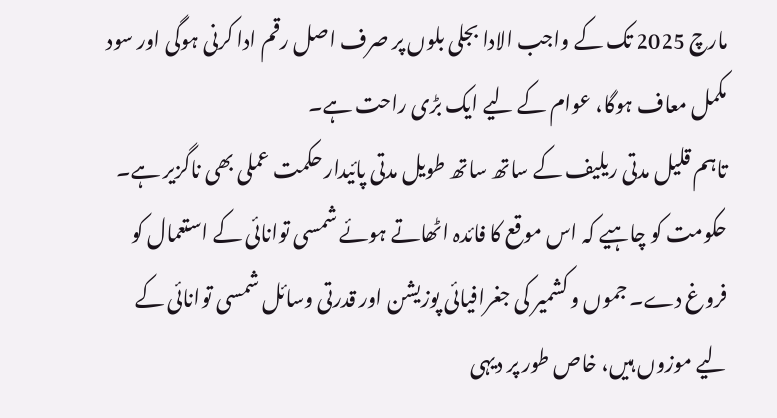مارچ 2025 تک کے واجب الادا بجلی بلوں پر صرف اصل رقم ادا کرنی ہوگی اور سود مکمل معاف ہوگا، عوام کے لیے ایک بڑی راحت ہے۔
تاہم قلیل مدتی ریلیف کے ساتھ ساتھ طویل مدتی پائیدار حکمت عملی بھی ناگزیر ہے۔ حکومت کو چاہیے کہ اس موقع کا فائدہ اٹھاتے ہوئے شمسی توانائی کے استعمال کو فروغ دے۔ جموں و کشمیر کی جغرافیائی پوزیشن اور قدرتی وسائل شمسی توانائی کے لیے موزوں ہیں، خاص طور پر دیہی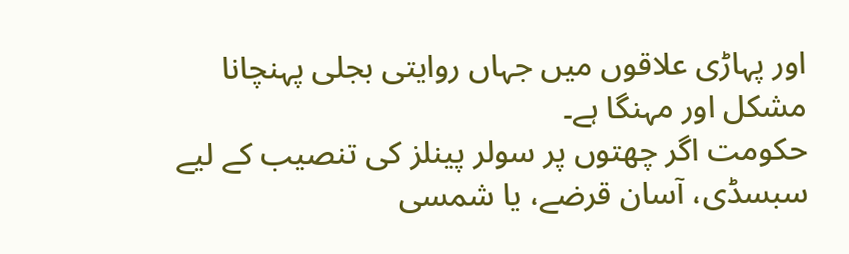اور پہاڑی علاقوں میں جہاں روایتی بجلی پہنچانا مشکل اور مہنگا ہے۔
حکومت اگر چھتوں پر سولر پینلز کی تنصیب کے لیے سبسڈی، آسان قرضے، یا شمسی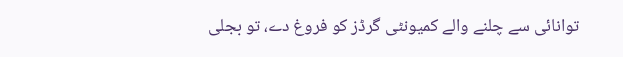توانائی سے چلنے والے کمیونٹی گرڈز کو فروغ دے، تو بجلی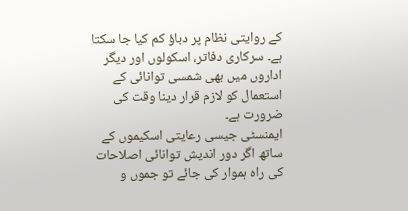کے روایتی نظام پر دباؤ کم کیا جا سکتا ہے۔ سرکاری دفاتر، اسکولوں اور دیگر اداروں میں بھی شمسی توانائی کے استعمال کو لازم قرار دینا وقت کی ضرورت ہے۔
ایمنسٹی جیسی رعایتی اسکیموں کے ساتھ اگر دور اندیش توانائی اصلاحات کی راہ ہموار کی جائے تو جموں و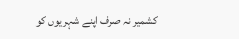کشمیر نہ صرف اپنے شہریوں کو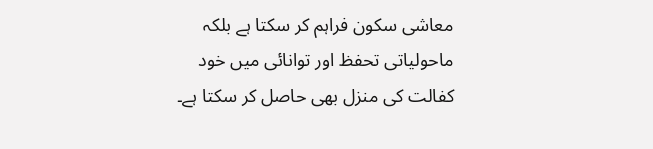معاشی سکون فراہم کر سکتا ہے بلکہ ماحولیاتی تحفظ اور توانائی میں خود کفالت کی منزل بھی حاصل کر سکتا ہے۔